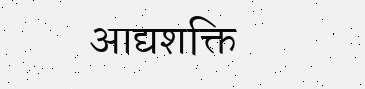आद्यशक्ति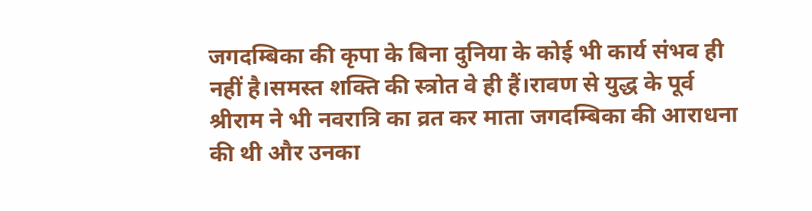जगदम्बिका की कृपा के बिना दुनिया के कोई भी कार्य संभव ही नहीं है।समस्त शक्ति की स्त्रोत वे ही हैं।रावण से युद्ध के पूर्व श्रीराम ने भी नवरात्रि का व्रत कर माता जगदम्बिका की आराधना की थी और उनका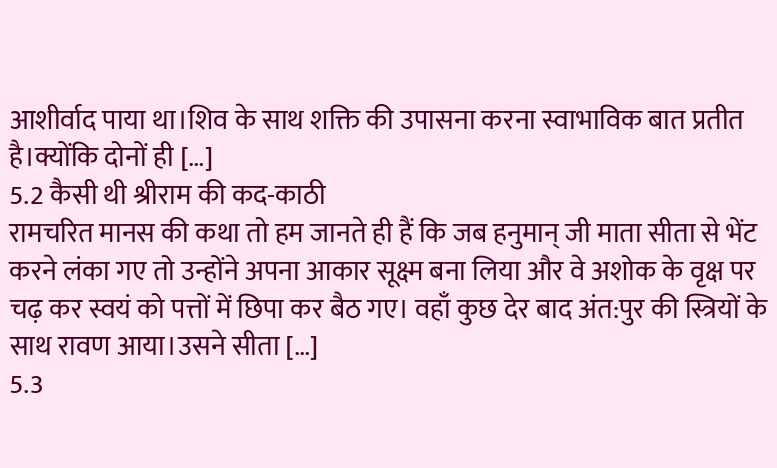आशीर्वाद पाया था।शिव के साथ शक्ति की उपासना करना स्वाभाविक बात प्रतीत है।क्योंकि दोनों ही […]
5.2 कैसी थी श्रीराम की कद-काठी
रामचरित मानस की कथा तो हम जानते ही हैं कि जब हनुमान् जी माता सीता से भेंट करने लंका गए तो उन्होंने अपना आकार सूक्ष्म बना लिया और वे अशोक के वृक्ष पर चढ़ कर स्वयं को पत्तों में छिपा कर बैठ गए। वहाँ कुछ देर बाद अंत:पुर की स्त्रियों के साथ रावण आया।उसने सीता […]
5.3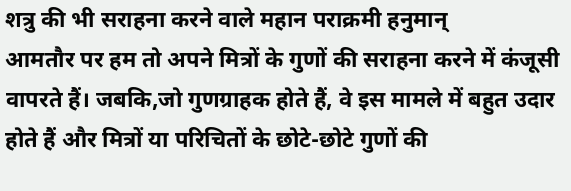शत्रु की भी सराहना करने वाले महान पराक्रमी हनुमान्
आमतौर पर हम तो अपने मित्रों के गुणों की सराहना करने में कंजूसी वापरते हैं। जबकि,जो गुणग्राहक होते हैं, वे इस मामले में बहुत उदार होते हैं और मित्रों या परिचितों के छोटे-छोटे गुणों की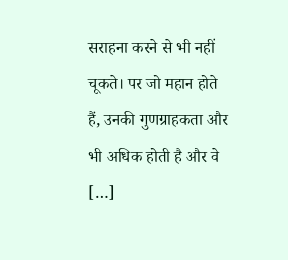सराहना करने से भी नहीं चूकते। पर जो महान होते हैं, उनकी गुणग्राहकता और भी अधिक होती है और वे […]